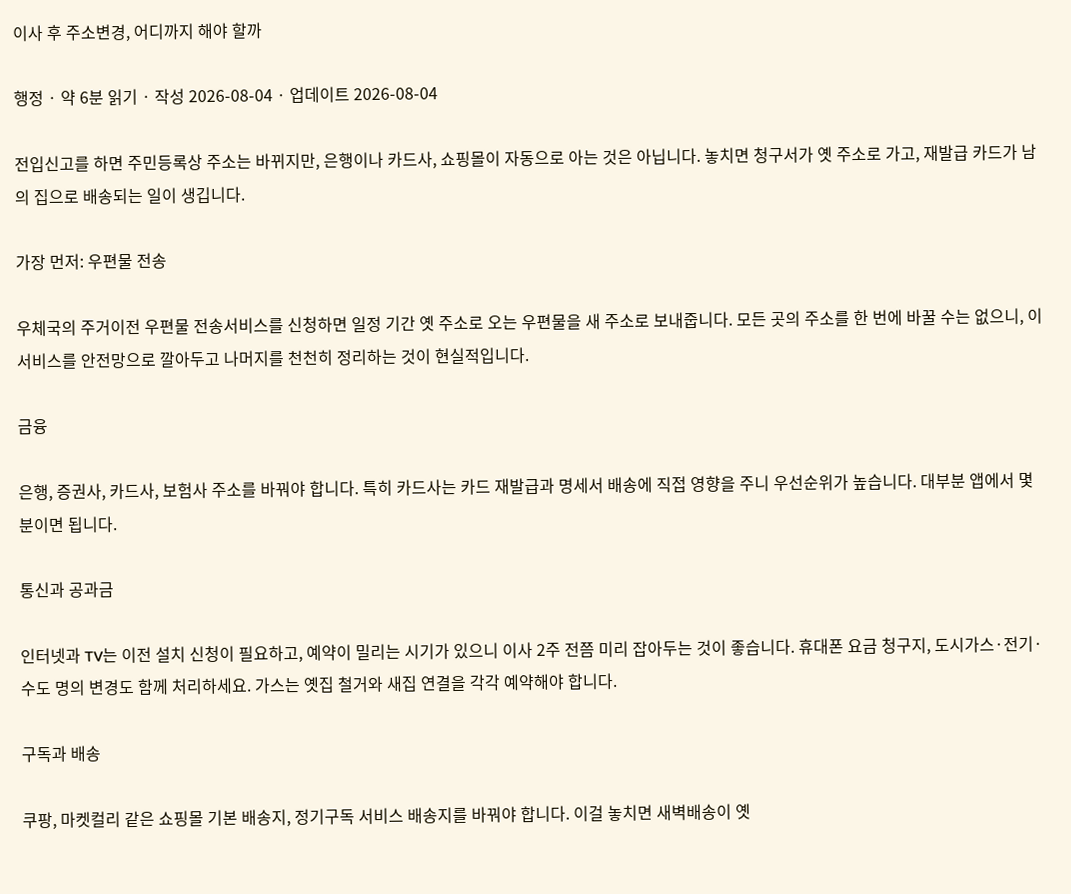이사 후 주소변경, 어디까지 해야 할까

행정 · 약 6분 읽기 · 작성 2026-08-04 · 업데이트 2026-08-04

전입신고를 하면 주민등록상 주소는 바뀌지만, 은행이나 카드사, 쇼핑몰이 자동으로 아는 것은 아닙니다. 놓치면 청구서가 옛 주소로 가고, 재발급 카드가 남의 집으로 배송되는 일이 생깁니다.

가장 먼저: 우편물 전송

우체국의 주거이전 우편물 전송서비스를 신청하면 일정 기간 옛 주소로 오는 우편물을 새 주소로 보내줍니다. 모든 곳의 주소를 한 번에 바꿀 수는 없으니, 이 서비스를 안전망으로 깔아두고 나머지를 천천히 정리하는 것이 현실적입니다.

금융

은행, 증권사, 카드사, 보험사 주소를 바꿔야 합니다. 특히 카드사는 카드 재발급과 명세서 배송에 직접 영향을 주니 우선순위가 높습니다. 대부분 앱에서 몇 분이면 됩니다.

통신과 공과금

인터넷과 TV는 이전 설치 신청이 필요하고, 예약이 밀리는 시기가 있으니 이사 2주 전쯤 미리 잡아두는 것이 좋습니다. 휴대폰 요금 청구지, 도시가스·전기·수도 명의 변경도 함께 처리하세요. 가스는 옛집 철거와 새집 연결을 각각 예약해야 합니다.

구독과 배송

쿠팡, 마켓컬리 같은 쇼핑몰 기본 배송지, 정기구독 서비스 배송지를 바꿔야 합니다. 이걸 놓치면 새벽배송이 옛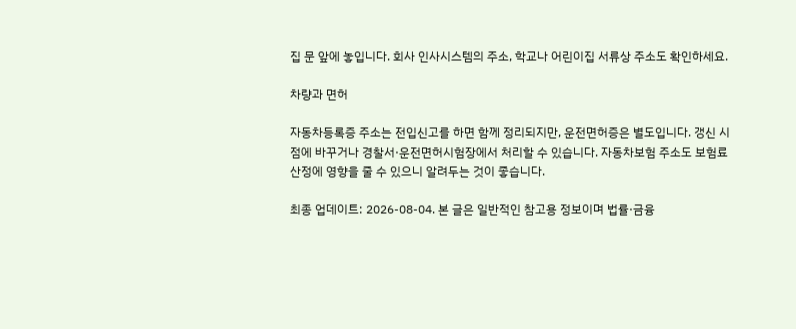집 문 앞에 놓입니다. 회사 인사시스템의 주소, 학교나 어린이집 서류상 주소도 확인하세요.

차량과 면허

자동차등록증 주소는 전입신고를 하면 함께 정리되지만, 운전면허증은 별도입니다. 갱신 시점에 바꾸거나 경찰서·운전면허시험장에서 처리할 수 있습니다. 자동차보험 주소도 보험료 산정에 영향을 줄 수 있으니 알려두는 것이 좋습니다.

최종 업데이트: 2026-08-04. 본 글은 일반적인 참고용 정보이며 법률·금융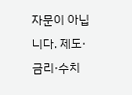자문이 아닙니다. 제도·금리·수치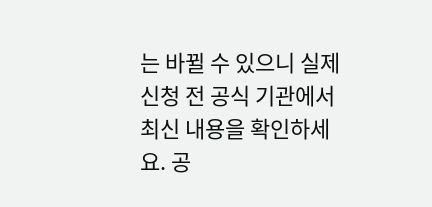는 바뀔 수 있으니 실제 신청 전 공식 기관에서 최신 내용을 확인하세요. 공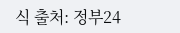식 출처: 정부24